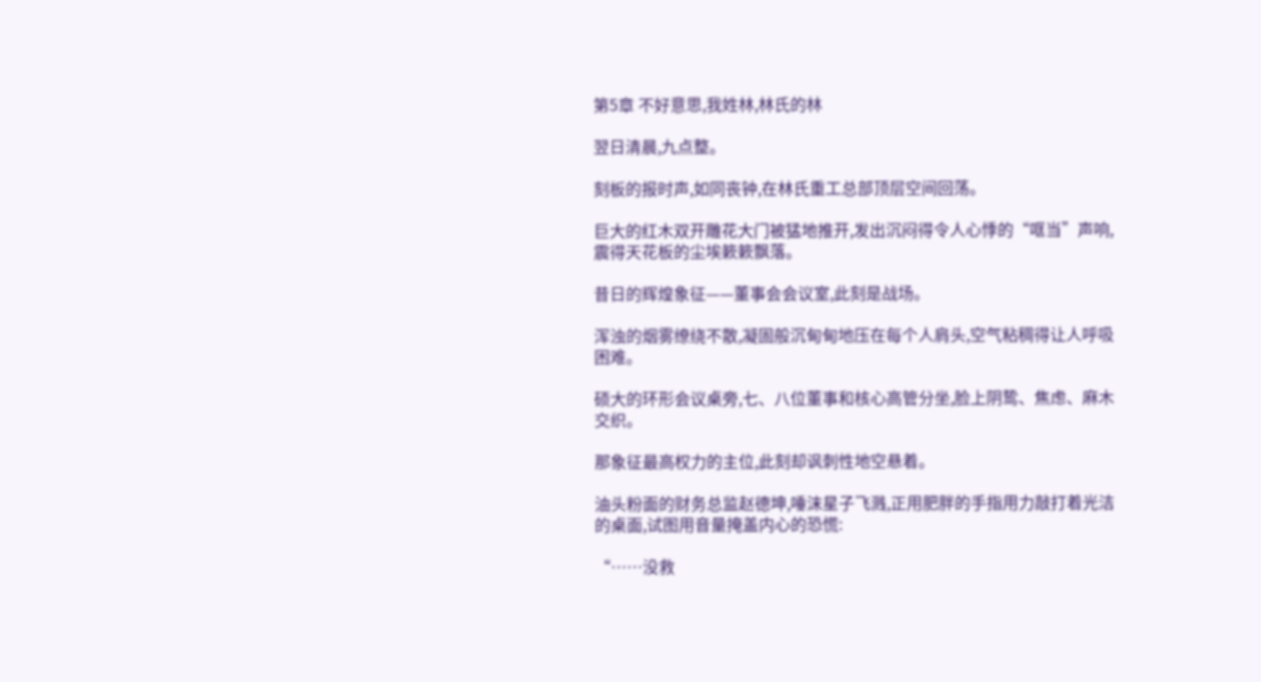第5章 不好意思,我姓林,林氏的林

翌日清晨,九点整。

刻板的报时声,如同丧钟,在林氏重工总部顶层空间回荡。

巨大的红木双开雕花大门被猛地推开,发出沉闷得令人心悸的“哐当”声响,震得天花板的尘埃簌簌飘落。

昔日的辉煌象征——董事会会议室,此刻是战场。

浑浊的烟雾缭绕不散,凝固般沉甸甸地压在每个人肩头,空气粘稠得让人呼吸困难。

硕大的环形会议桌旁,七、八位董事和核心高管分坐,脸上阴鸷、焦虑、麻木交织。

那象征最高权力的主位,此刻却讽刺性地空悬着。

油头粉面的财务总监赵德坤,唾沫星子飞溅,正用肥胖的手指用力敲打着光洁的桌面,试图用音量掩盖内心的恐慌:

“……没救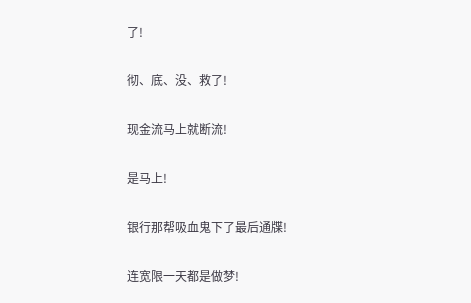了!

彻、底、没、救了!

现金流马上就断流!

是马上!

银行那帮吸血鬼下了最后通牒!

连宽限一天都是做梦!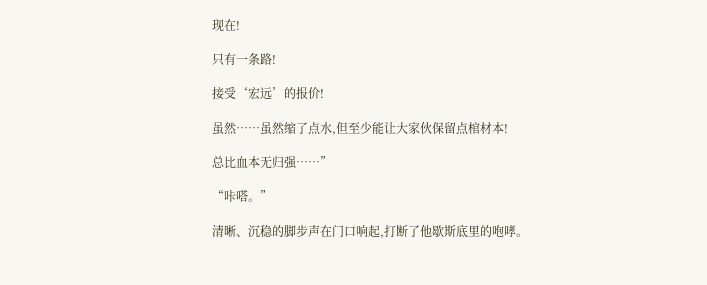现在!

只有一条路!

接受‘宏远’的报价!

虽然……虽然缩了点水,但至少能让大家伙保留点棺材本!

总比血本无归强……”

“咔嗒。”

清晰、沉稳的脚步声在门口响起,打断了他歇斯底里的咆哮。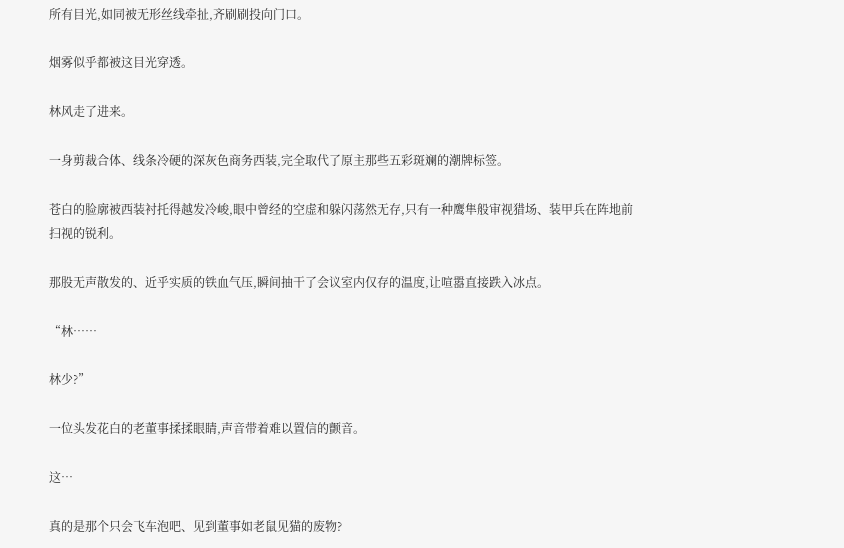所有目光,如同被无形丝线牵扯,齐刷刷投向门口。

烟雾似乎都被这目光穿透。

林风走了进来。

一身剪裁合体、线条冷硬的深灰色商务西装,完全取代了原主那些五彩斑斓的潮牌标签。

苍白的脸廓被西装衬托得越发冷峻,眼中曾经的空虚和躲闪荡然无存,只有一种鹰隼般审视猎场、装甲兵在阵地前扫视的锐利。

那股无声散发的、近乎实质的铁血气压,瞬间抽干了会议室内仅存的温度,让喧嚣直接跌入冰点。

“林……

林少?”

一位头发花白的老董事揉揉眼睛,声音带着难以置信的颤音。

这…

真的是那个只会飞车泡吧、见到董事如老鼠见猫的废物?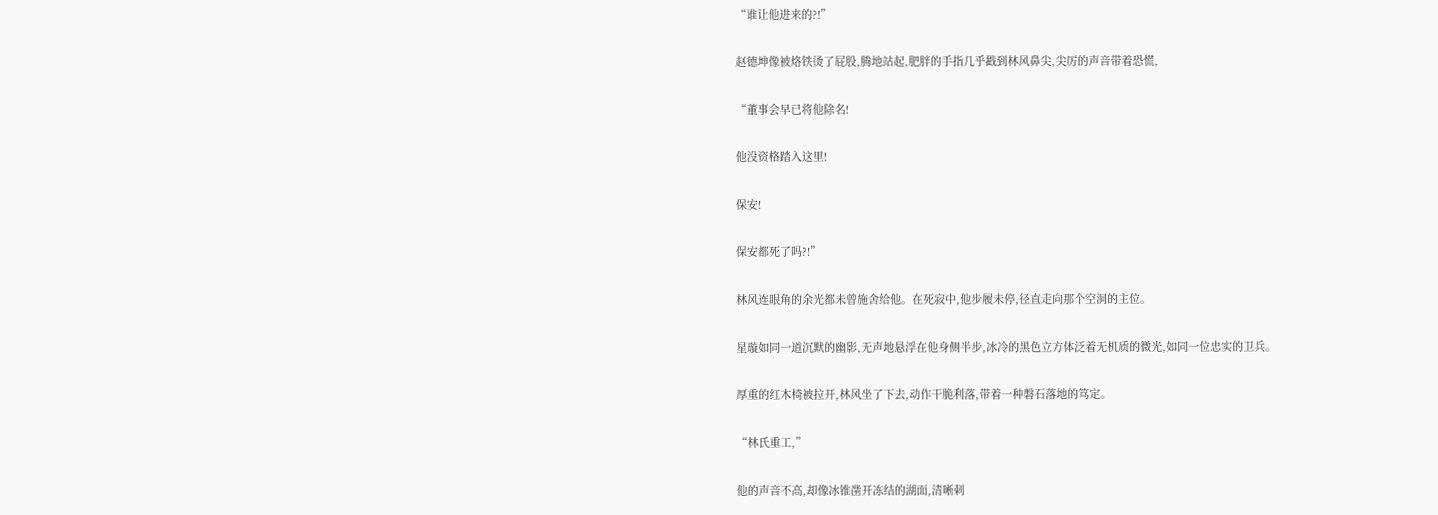“谁让他进来的?!”

赵德坤像被烙铁烫了屁股,腾地站起,肥胖的手指几乎戳到林风鼻尖,尖厉的声音带着恐慌,

“董事会早已将他除名!

他没资格踏入这里!

保安!

保安都死了吗?!”

林风连眼角的余光都未曾施舍给他。在死寂中,他步履未停,径直走向那个空洞的主位。

星璇如同一道沉默的幽影,无声地悬浮在他身侧半步,冰冷的黑色立方体泛着无机质的微光,如同一位忠实的卫兵。

厚重的红木椅被拉开,林风坐了下去,动作干脆利落,带着一种磐石落地的笃定。

“林氏重工,”

他的声音不高,却像冰锥凿开冻结的湖面,清晰刺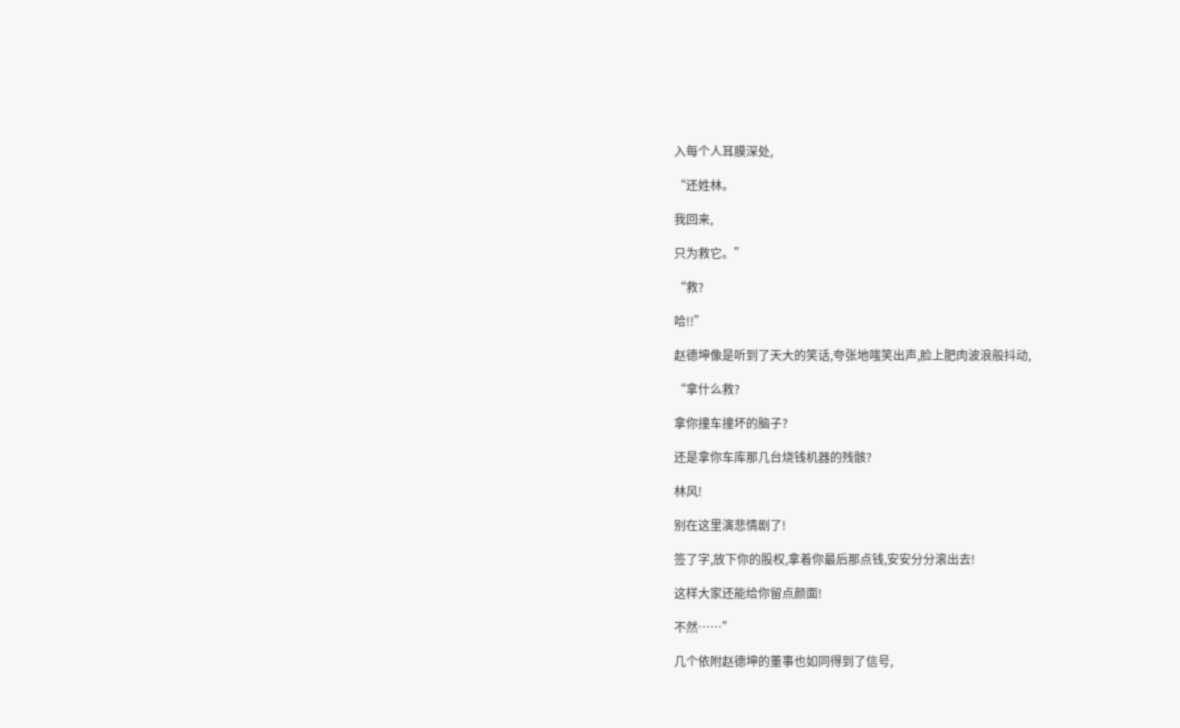入每个人耳膜深处,

“还姓林。

我回来,

只为救它。”

“救?

哈!!”

赵德坤像是听到了天大的笑话,夸张地嗤笑出声,脸上肥肉波浪般抖动,

“拿什么救?

拿你撞车撞坏的脑子?

还是拿你车库那几台烧钱机器的残骸?

林风!

别在这里演悲情剧了!

签了字,放下你的股权,拿着你最后那点钱,安安分分滚出去!

这样大家还能给你留点颜面!

不然……”

几个依附赵德坤的董事也如同得到了信号,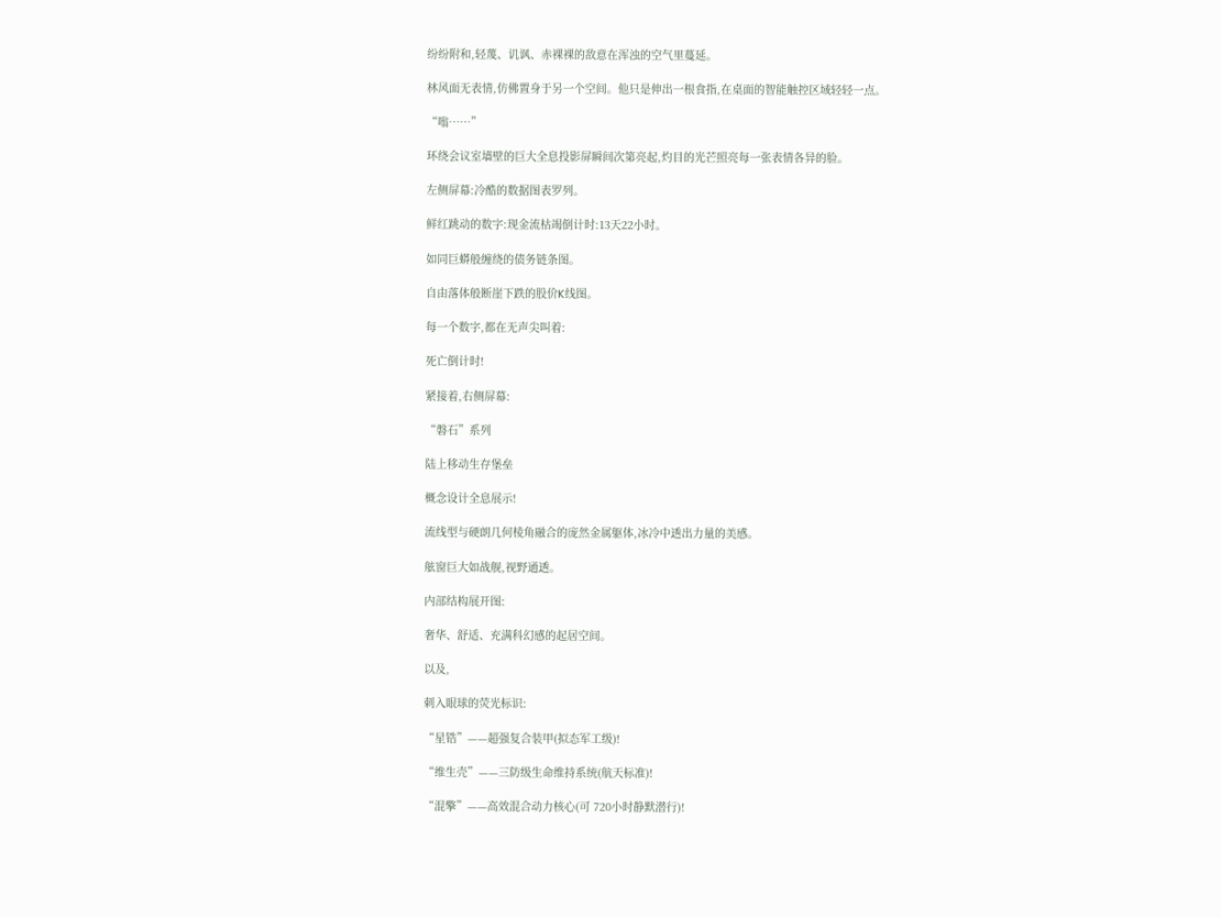纷纷附和,轻蔑、讥讽、赤裸裸的敌意在浑浊的空气里蔓延。

林风面无表情,仿佛置身于另一个空间。他只是伸出一根食指,在桌面的智能触控区域轻轻一点。

“嗡……”

环绕会议室墙壁的巨大全息投影屏瞬间次第亮起,灼目的光芒照亮每一张表情各异的脸。

左侧屏幕:冷酷的数据图表罗列。

鲜红跳动的数字:现金流枯竭倒计时:13天22小时。

如同巨蟒般缠绕的债务链条图。

自由落体般断崖下跌的股价K线图。

每一个数字,都在无声尖叫着:

死亡倒计时!

紧接着,右侧屏幕:

“磐石”系列

陆上移动生存堡垒

概念设计全息展示!

流线型与硬朗几何棱角融合的庞然金属躯体,冰冷中透出力量的美感。

舷窗巨大如战舰,视野通透。

内部结构展开图:

奢华、舒适、充满科幻感的起居空间。

以及,

刺入眼球的荧光标识:

“星锆”——超强复合装甲(拟态军工级)!

“维生壳”——三防级生命维持系统(航天标准)!

“混擎”——高效混合动力核心(可 720小时静默潜行)!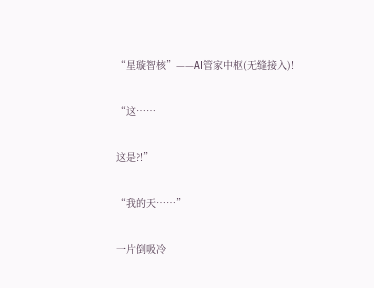“星璇智核”——AI管家中枢(无缝接入)!

“这……

这是?!”

“我的天……”

一片倒吸冷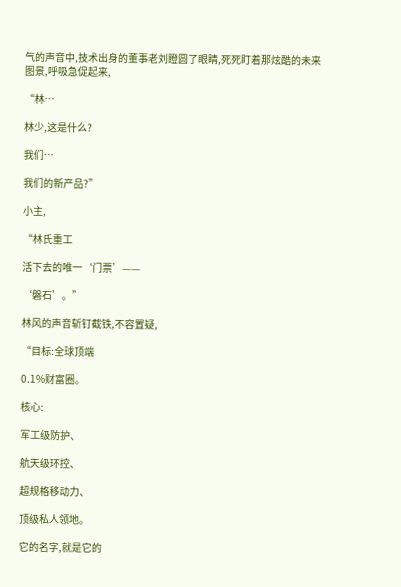气的声音中,技术出身的董事老刘瞪圆了眼睛,死死盯着那炫酷的未来图景,呼吸急促起来,

“林…

林少,这是什么?

我们…

我们的新产品?”

小主,

“林氏重工

活下去的唯一‘门票’——

‘磐石’。”

林风的声音斩钉截铁,不容置疑,

“目标:全球顶端

0.1%财富圈。

核心:

军工级防护、

航天级环控、

超规格移动力、

顶级私人领地。

它的名字,就是它的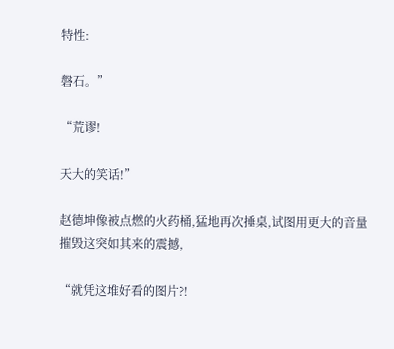特性:

磐石。”

“荒谬!

天大的笑话!”

赵德坤像被点燃的火药桶,猛地再次捶桌,试图用更大的音量摧毁这突如其来的震撼,

“就凭这堆好看的图片?!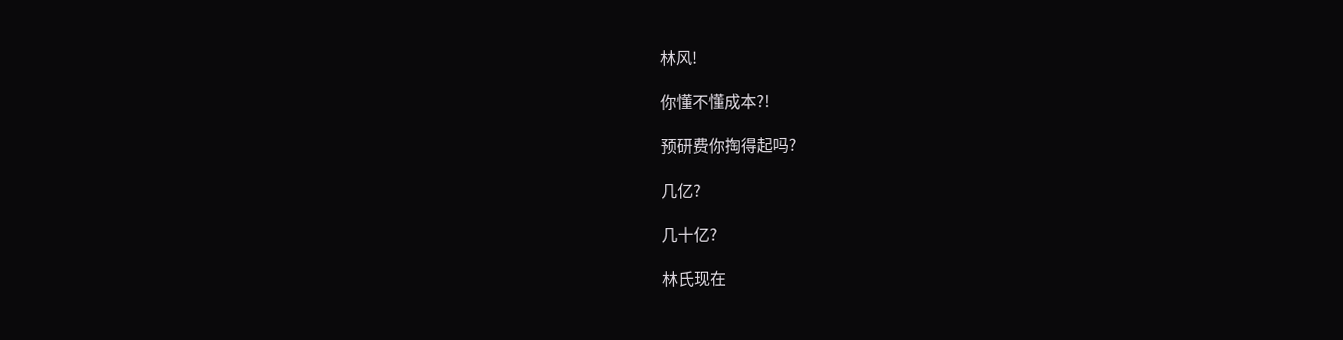林风!

你懂不懂成本?!

预研费你掏得起吗?

几亿?

几十亿?

林氏现在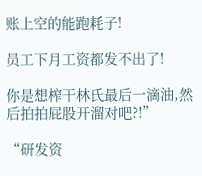账上空的能跑耗子!

员工下月工资都发不出了!

你是想榨干林氏最后一滴油,然后拍拍屁股开溜对吧?!”

“研发资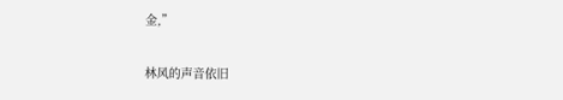金,”

林风的声音依旧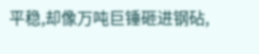平稳,却像万吨巨锤砸进钢砧,